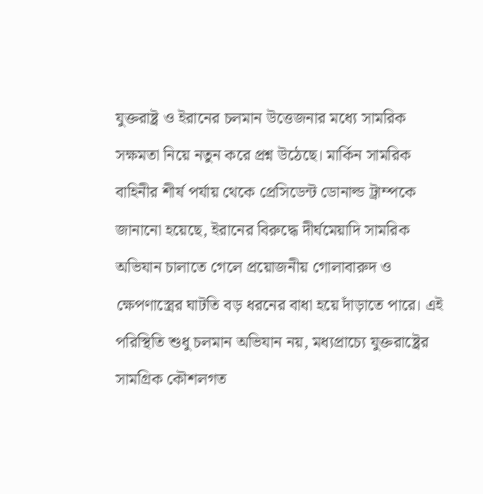যুক্তরাষ্ট্র ও ইরানের চলমান উত্তেজনার মধ্যে সামরিক সক্ষমতা নিয়ে নতুন করে প্রশ্ন উঠেছে। মার্কিন সামরিক বাহিনীর শীর্ষ পর্যায় থেকে প্রেসিডেন্ট ডোনাল্ড ট্রাম্পকে জানানো হয়েছে, ইরানের বিরুদ্ধে দীর্ঘমেয়াদি সামরিক অভিযান চালাতে গেলে প্রয়োজনীয় গোলাবারুদ ও ক্ষেপণাস্ত্রের ঘাটতি বড় ধরনের বাধা হয়ে দাঁড়াতে পারে। এই পরিস্থিতি শুধু চলমান অভিযান নয়, মধ্যপ্রাচ্যে যুক্তরাষ্ট্রের সামগ্রিক কৌশলগত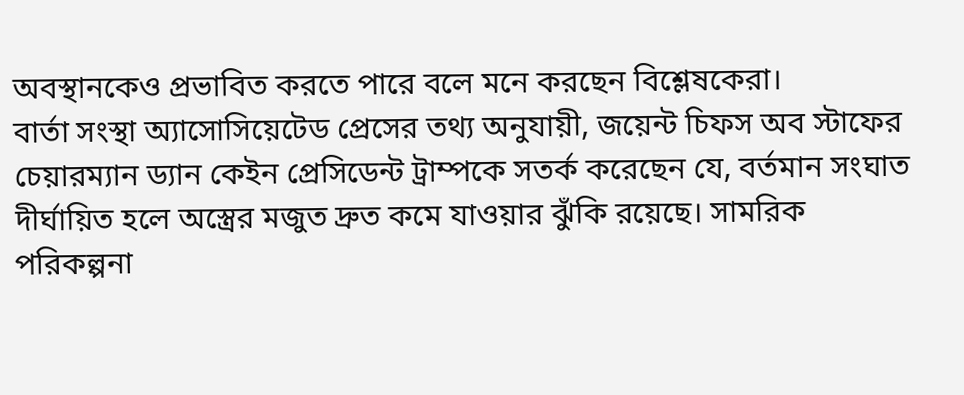অবস্থানকেও প্রভাবিত করতে পারে বলে মনে করছেন বিশ্লেষকেরা।
বার্তা সংস্থা অ্যাসোসিয়েটেড প্রেসের তথ্য অনুযায়ী, জয়েন্ট চিফস অব স্টাফের চেয়ারম্যান ড্যান কেইন প্রেসিডেন্ট ট্রাম্পকে সতর্ক করেছেন যে, বর্তমান সংঘাত দীর্ঘায়িত হলে অস্ত্রের মজুত দ্রুত কমে যাওয়ার ঝুঁকি রয়েছে। সামরিক পরিকল্পনা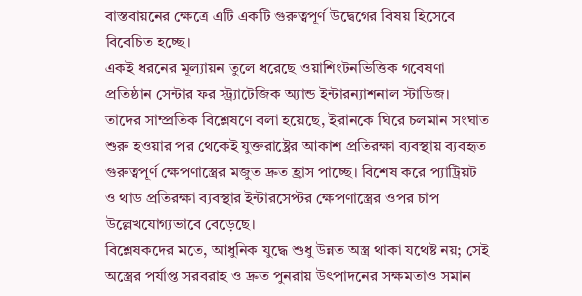বাস্তবায়নের ক্ষেত্রে এটি একটি গুরুত্বপূর্ণ উদ্বেগের বিষয় হিসেবে বিবেচিত হচ্ছে।
একই ধরনের মূল্যায়ন তুলে ধরেছে ওয়াশিংটনভিত্তিক গবেষণা প্রতিষ্ঠান সেন্টার ফর স্ট্র্যাটেজিক অ্যান্ড ইন্টারন্যাশনাল স্টাডিজ। তাদের সাম্প্রতিক বিশ্লেষণে বলা হয়েছে, ইরানকে ঘিরে চলমান সংঘাত শুরু হওয়ার পর থেকেই যুক্তরাষ্ট্রের আকাশ প্রতিরক্ষা ব্যবস্থায় ব্যবহৃত গুরুত্বপূর্ণ ক্ষেপণাস্ত্রের মজুত দ্রুত হ্রাস পাচ্ছে। বিশেষ করে প্যাট্রিয়ট ও থাড প্রতিরক্ষা ব্যবস্থার ইন্টারসেপ্টর ক্ষেপণাস্ত্রের ওপর চাপ উল্লেখযোগ্যভাবে বেড়েছে।
বিশ্লেষকদের মতে, আধুনিক যুদ্ধে শুধু উন্নত অস্ত্র থাকা যথেষ্ট নয়; সেই অস্ত্রের পর্যাপ্ত সরবরাহ ও দ্রুত পুনরায় উৎপাদনের সক্ষমতাও সমান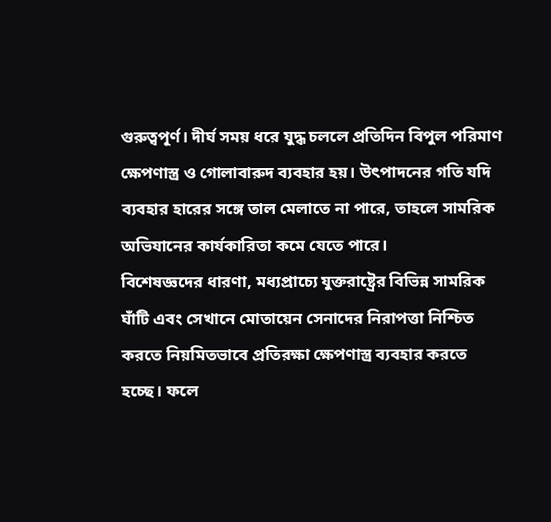গুরুত্বপূর্ণ। দীর্ঘ সময় ধরে যুদ্ধ চললে প্রতিদিন বিপুল পরিমাণ ক্ষেপণাস্ত্র ও গোলাবারুদ ব্যবহার হয়। উৎপাদনের গতি যদি ব্যবহার হারের সঙ্গে তাল মেলাতে না পারে, তাহলে সামরিক অভিযানের কার্যকারিতা কমে যেতে পারে।
বিশেষজ্ঞদের ধারণা, মধ্যপ্রাচ্যে যুক্তরাষ্ট্রের বিভিন্ন সামরিক ঘাঁটি এবং সেখানে মোতায়েন সেনাদের নিরাপত্তা নিশ্চিত করতে নিয়মিতভাবে প্রতিরক্ষা ক্ষেপণাস্ত্র ব্যবহার করতে হচ্ছে। ফলে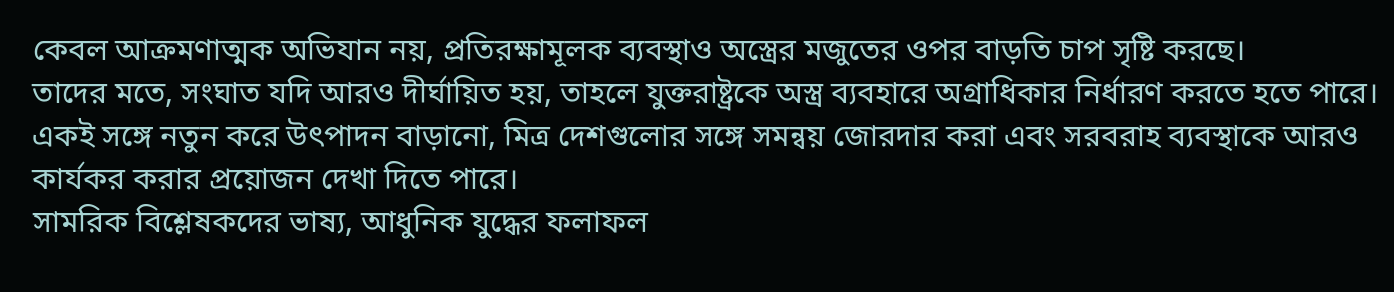কেবল আক্রমণাত্মক অভিযান নয়, প্রতিরক্ষামূলক ব্যবস্থাও অস্ত্রের মজুতের ওপর বাড়তি চাপ সৃষ্টি করছে।
তাদের মতে, সংঘাত যদি আরও দীর্ঘায়িত হয়, তাহলে যুক্তরাষ্ট্রকে অস্ত্র ব্যবহারে অগ্রাধিকার নির্ধারণ করতে হতে পারে। একই সঙ্গে নতুন করে উৎপাদন বাড়ানো, মিত্র দেশগুলোর সঙ্গে সমন্বয় জোরদার করা এবং সরবরাহ ব্যবস্থাকে আরও কার্যকর করার প্রয়োজন দেখা দিতে পারে।
সামরিক বিশ্লেষকদের ভাষ্য, আধুনিক যুদ্ধের ফলাফল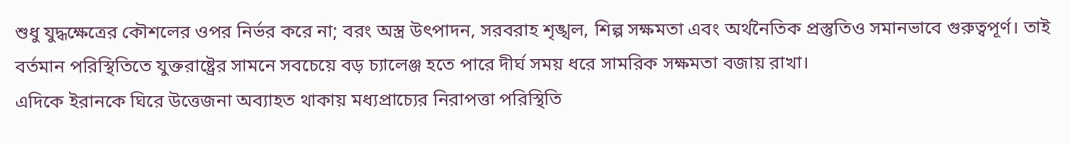শুধু যুদ্ধক্ষেত্রের কৌশলের ওপর নির্ভর করে না; বরং অস্ত্র উৎপাদন, সরবরাহ শৃঙ্খল, শিল্প সক্ষমতা এবং অর্থনৈতিক প্রস্তুতিও সমানভাবে গুরুত্বপূর্ণ। তাই বর্তমান পরিস্থিতিতে যুক্তরাষ্ট্রের সামনে সবচেয়ে বড় চ্যালেঞ্জ হতে পারে দীর্ঘ সময় ধরে সামরিক সক্ষমতা বজায় রাখা।
এদিকে ইরানকে ঘিরে উত্তেজনা অব্যাহত থাকায় মধ্যপ্রাচ্যের নিরাপত্তা পরিস্থিতি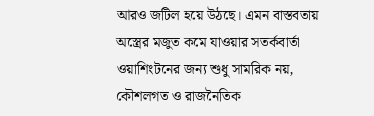আরও জটিল হয়ে উঠছে। এমন বাস্তবতায় অস্ত্রের মজুত কমে যাওয়ার সতর্কবার্তা ওয়াশিংটনের জন্য শুধু সামরিক নয়, কৌশলগত ও রাজনৈতিক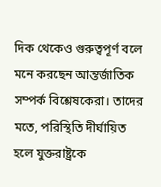দিক থেকেও গুরুত্বপূর্ণ বলে মনে করছেন আন্তর্জাতিক সম্পর্ক বিশ্লেষকেরা। তাদের মতে, পরিস্থিতি দীর্ঘায়িত হলে যুক্তরাষ্ট্রকে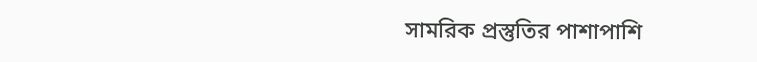সামরিক প্রস্তুতির পাশাপাশি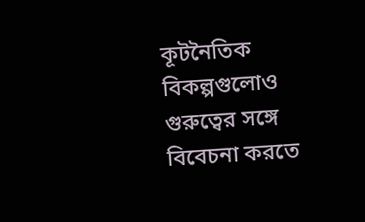কূটনৈতিক বিকল্পগুলোও গুরুত্বের সঙ্গে বিবেচনা করতে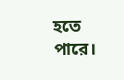হতে পারে।